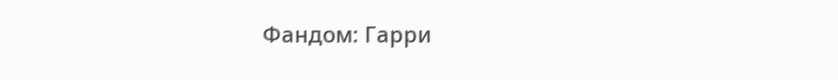Фандом: Гарри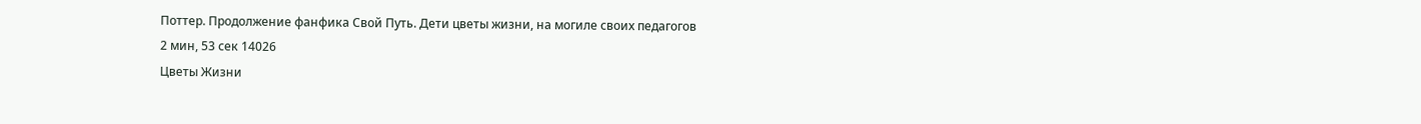Поттер. Продолжение фанфика Свой Путь. Дети цветы жизни, на могиле своих педагогов
2 мин, 53 сек 14026
Цветы Жизни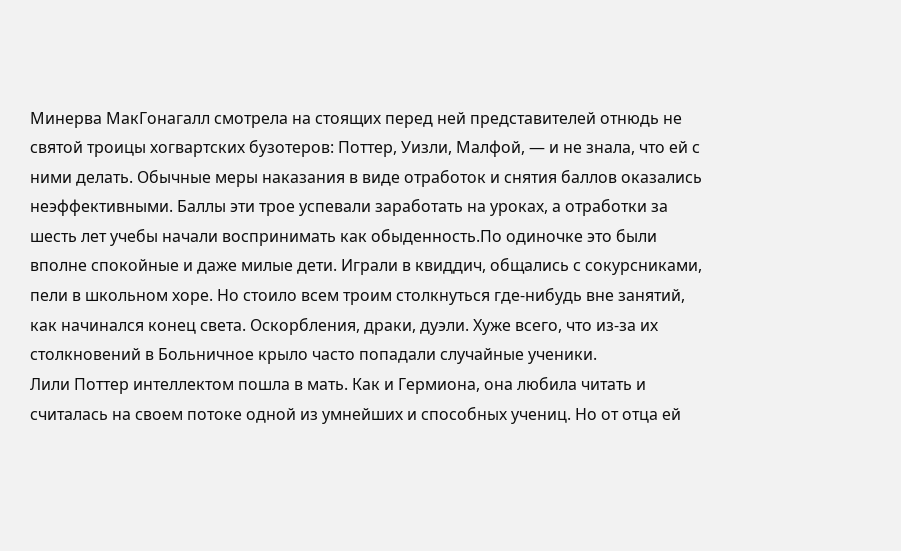Минерва МакГонагалл смотрела на стоящих перед ней представителей отнюдь не святой троицы хогвартских бузотеров: Поттер, Уизли, Малфой, — и не знала, что ей с ними делать. Обычные меры наказания в виде отработок и снятия баллов оказались неэффективными. Баллы эти трое успевали заработать на уроках, а отработки за шесть лет учебы начали воспринимать как обыденность.По одиночке это были вполне спокойные и даже милые дети. Играли в квиддич, общались с сокурсниками, пели в школьном хоре. Но стоило всем троим столкнуться где-нибудь вне занятий, как начинался конец света. Оскорбления, драки, дуэли. Хуже всего, что из-за их столкновений в Больничное крыло часто попадали случайные ученики.
Лили Поттер интеллектом пошла в мать. Как и Гермиона, она любила читать и считалась на своем потоке одной из умнейших и способных учениц. Но от отца ей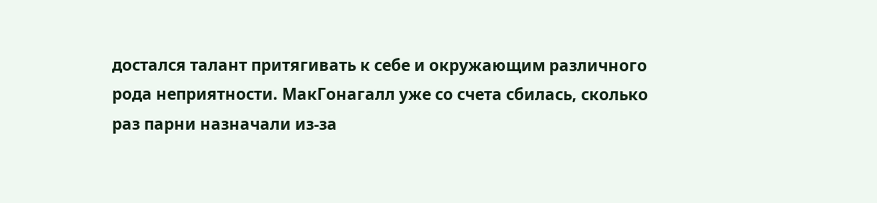достался талант притягивать к себе и окружающим различного рода неприятности. МакГонагалл уже со счета сбилась, сколько раз парни назначали из-за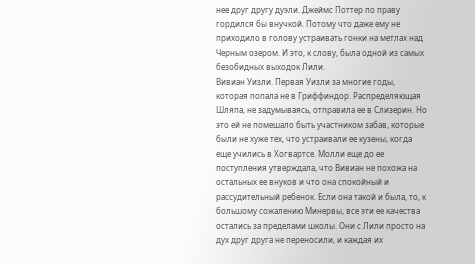нее друг другу дуэли. Джеймс Поттер по праву гордился бы внучкой. Потому что даже ему не приходило в голову устраивать гонки на метлах над Черным озером. И это, к слову, была одной из самых безобидных выходок Лили.
Вивиан Уизли. Первая Уизли за многие годы, которая попала не в Гриффиндор. Распределяющая Шляпа, не задумываясь, отправила ее в Слизерин. Но это ей не помешало быть участником забав, которые были не хуже тех, что устраивали ее кузены, когда еще учились в Хогвартсе. Молли еще до ее поступления утверждала, что Вивиан не похожа на остальных ее внуков и что она спокойный и рассудительный ребенок. Если она такой и была, то, к большому сожалению Минервы, все эти ее качества остались за пределами школы. Они с Лили просто на дух друг друга не переносили, и каждая их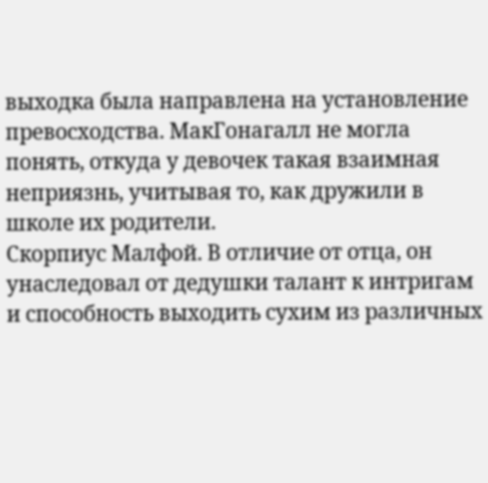выходка была направлена на установление превосходства. МакГонагалл не могла понять, откуда у девочек такая взаимная неприязнь, учитывая то, как дружили в школе их родители.
Скорпиус Малфой. В отличие от отца, он унаследовал от дедушки талант к интригам и способность выходить сухим из различных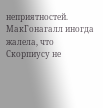неприятностей. МакГонагалл иногда жалела, что Скорпиусу не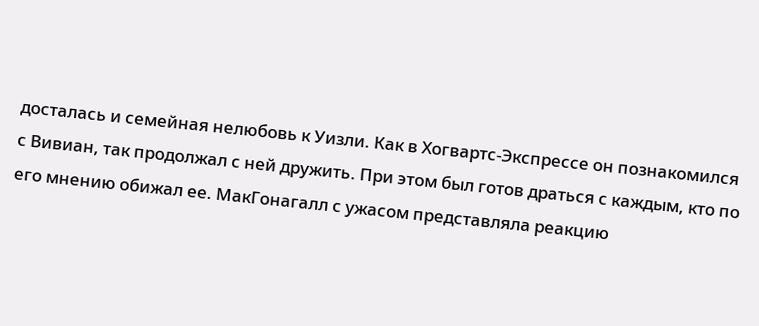досталась и семейная нелюбовь к Уизли. Как в Хогвартс-Экспрессе он познакомился с Вивиан, так продолжал с ней дружить. При этом был готов драться с каждым, кто по его мнению обижал ее. МакГонагалл с ужасом представляла реакцию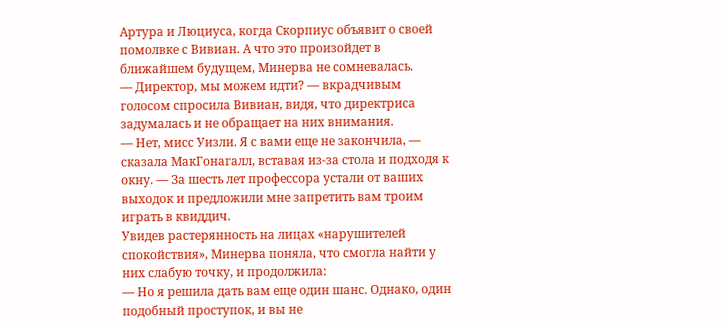Артура и Люциуса, когда Скорпиус объявит о своей помолвке с Вивиан. А что это произойдет в ближайшем будущем, Минерва не сомневалась.
— Директор, мы можем идти? — вкрадчивым голосом спросила Вивиан, видя, что директриса задумалась и не обращает на них внимания.
— Нет, мисс Уизли. Я с вами еще не закончила, — сказала МакГонагалл, вставая из-за стола и подходя к окну. — За шесть лет профессора устали от ваших выходок и предложили мне запретить вам троим играть в квиддич.
Увидев растерянность на лицах «нарушителей спокойствия», Минерва поняла, что смогла найти у них слабую точку, и продолжила:
— Но я решила дать вам еще один шанс. Однако, один подобный проступок, и вы не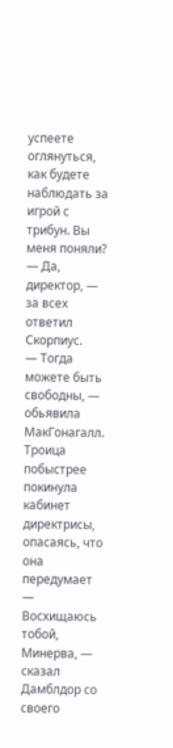успеете оглянуться, как будете наблюдать за игрой с трибун. Вы меня поняли?
— Да, директор, — за всех ответил Скорпиус.
— Тогда можете быть свободны, — обьявила МакГонагалл.
Троица побыстрее покинула кабинет директрисы, опасаясь, что она передумает
— Восхищаюсь тобой, Минерва, — сказал Дамблдор со своего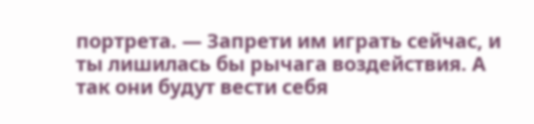портрета. — Запрети им играть сейчас, и ты лишилась бы рычага воздействия. А так они будут вести себя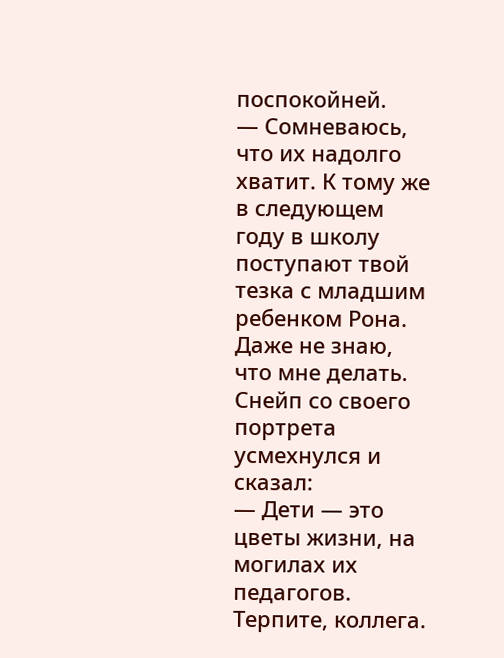поспокойней.
— Сомневаюсь, что их надолго хватит. К тому же в следующем году в школу поступают твой тезка с младшим ребенком Рона. Даже не знаю, что мне делать.
Снейп со своего портрета усмехнулся и сказал:
— Дети — это цветы жизни, на могилах их педагогов. Терпите, коллега.